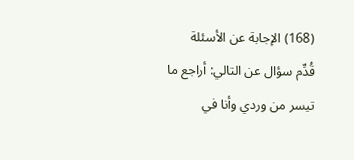(168) الإجابة عن الأسئلة
قُدِّم سؤال عن التالي: أراجع ما تيسر من وردي وأنا في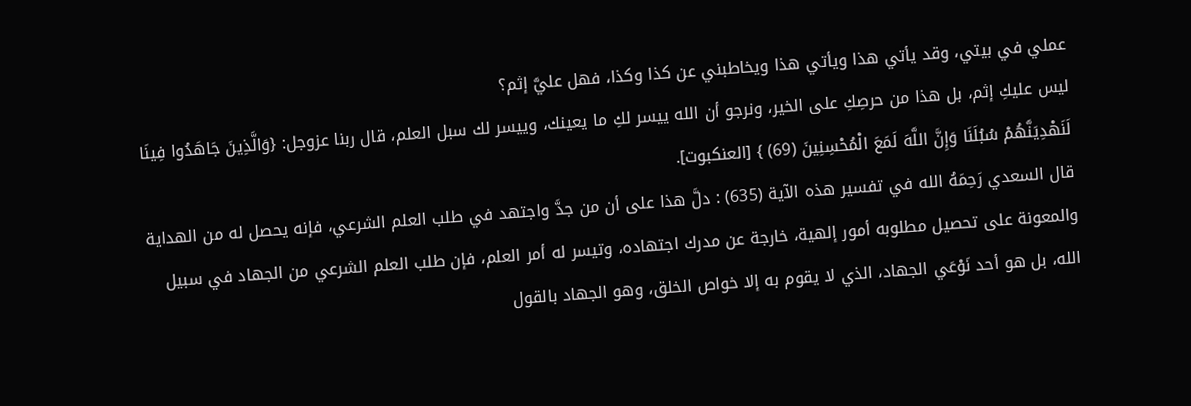عملي في بيتي، وقد يأتي هذا ويأتي هذا ويخاطبني عن كذا وكذا، فهل عليَّ إثم؟
ليس عليكِ إثم، بل هذا من حرصِكِ على الخير، ونرجو أن الله ييسر لكِ ما يعينك، وييسر لك سبل العلم، قال ربنا عزوجل: {وَالَّذِينَ جَاهَدُوا فِينَا لَنَهْدِيَنَّهُمْ سُبُلَنَا وَإِنَّ اللَّهَ لَمَعَ الْمُحْسِنِينَ (69) } [العنكبوت].
قال السعدي رَحِمَهُ الله في تفسير هذه الآية (635) : دلَّ هذا على أن من جدَّ واجتهد في طلب العلم الشرعي، فإنه يحصل له من الهداية والمعونة على تحصيل مطلوبه أمور إلهية، خارجة عن مدرك اجتهاده، وتيسر له أمر العلم، فإن طلب العلم الشرعي من الجهاد في سبيل الله، بل هو أحد نَوْعَي الجهاد، الذي لا يقوم به إلا خواص الخلق، وهو الجهاد بالقول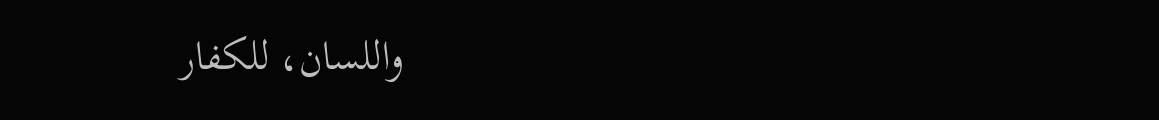واللسان، للكفار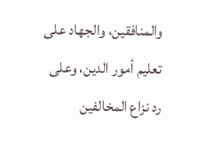والمنافقين، والجهاد على تعليم أمور الدين، وعلى رد نزاع المخالفين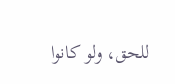للحق، ولو كانوا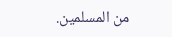من المسلمين.